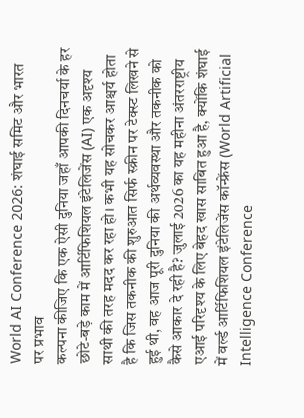World AI Conference 2026: शंघाई समिट और भारत पर प्रभाव
कल्पना कीजिए कि एक ऐसी दुनिया जहाँ आपकी दिनचर्या के हर छोटे-बड़े काम में आर्टिफिशियल इंटेलिजेंस (AI) एक अदृश्य साथी की तरह मदद कर रहा हो। कभी यह सोचकर आश्चर्य होता है कि जिस तकनीक की शुरुआत सिर्फ स्क्रीन पर टेक्स्ट लिखने से हुई थी, वह आज पूरी दुनिया की अर्थव्यवस्था और तकनीक को कैसे आकार दे रही है? जुलाई 2026 का यह महीना अंतरराष्ट्रीय एआई परिदृश्य के लिए बेहद खास साबित हुआ है, क्योंकि शंघाई में वर्ल्ड आर्टिफिशियल इंटेलिजेंस कॉन्फ्रेंस (World Artificial Intelligence Conference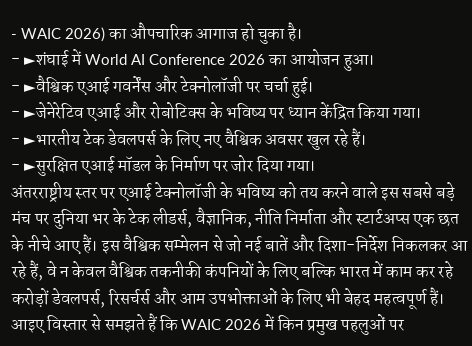- WAIC 2026) का औपचारिक आगाज हो चुका है।
- ►शंघाई में World AI Conference 2026 का आयोजन हुआ।
- ►वैश्विक एआई गवर्नेंस और टेक्नोलॉजी पर चर्चा हुई।
- ►जेनेरेटिव एआई और रोबोटिक्स के भविष्य पर ध्यान केंद्रित किया गया।
- ►भारतीय टेक डेवलपर्स के लिए नए वैश्विक अवसर खुल रहे हैं।
- ►सुरक्षित एआई मॉडल के निर्माण पर जोर दिया गया।
अंतरराष्ट्रीय स्तर पर एआई टेक्नोलॉजी के भविष्य को तय करने वाले इस सबसे बड़े मंच पर दुनिया भर के टेक लीडर्स, वैज्ञानिक, नीति निर्माता और स्टार्टअप्स एक छत के नीचे आए हैं। इस वैश्विक सम्मेलन से जो नई बातें और दिशा-निर्देश निकलकर आ रहे हैं, वे न केवल वैश्विक तकनीकी कंपनियों के लिए बल्कि भारत में काम कर रहे करोड़ों डेवलपर्स, रिसर्चर्स और आम उपभोक्ताओं के लिए भी बेहद महत्वपूर्ण हैं। आइए विस्तार से समझते हैं कि WAIC 2026 में किन प्रमुख पहलुओं पर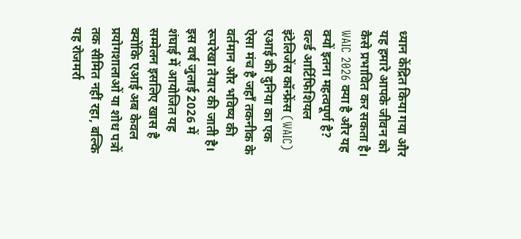ध्यान केंद्रित किया गया और यह हमारे आपके जीवन को कैसे प्रभावित कर सकता है।
WAIC 2026 क्या है और यह क्यों इतना महत्वपूर्ण है?
वर्ल्ड आर्टिफिशियल इंटेलिजेंस कॉन्फ्रेंस (WAIC) एआई की दुनिया का एक ऐसा मंच है जहाँ तकनीक के वर्तमान और भविष्य की रूपरेखा तैयार की जाती है। इस वर्ष जुलाई 2026 में शंघाई में आयोजित यह सम्मेलन इसलिए खास है क्योंकि एआई अब केवल प्रयोगशालाओं या शोध पत्रों तक सीमित नहीं रहा, बल्कि यह रोजमर्रा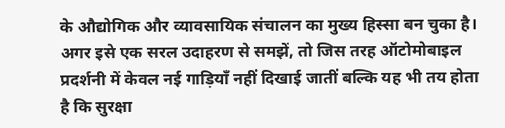के औद्योगिक और व्यावसायिक संचालन का मुख्य हिस्सा बन चुका है।
अगर इसे एक सरल उदाहरण से समझें, तो जिस तरह ऑटोमोबाइल प्रदर्शनी में केवल नई गाड़ियाँ नहीं दिखाई जातीं बल्कि यह भी तय होता है कि सुरक्षा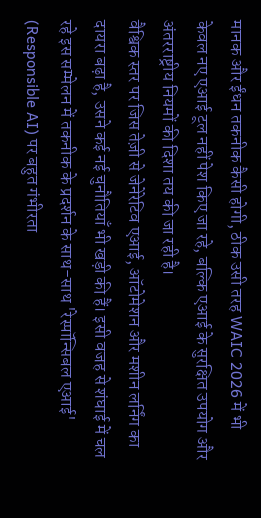मानक और ईंधन तकनीक कैसी होगी, ठीक उसी तरह WAIC 2026 में भी केवल नए एआई टूल नहीं पेश किए जा रहे, बल्कि एआई के सुरक्षित उपयोग और अंतरराष्ट्रीय नियमों की दिशा तय की जा रही है।
वैश्विक स्तर पर जिस तेज़ी से जेनेरेटिव एआई, ऑटोमेशन और मशीन लर्निंग का दायरा बढ़ा है, उसने कई नई चुनौतियाँ भी खड़ी की हैं। इसी वजह से शंघाई में चल रहे इस सम्मेलन में तकनीक के प्रदर्शन के साथ-साथ 'रेस्पॉन्सिबल एआई' (Responsible AI) पर बहुत गंभीरता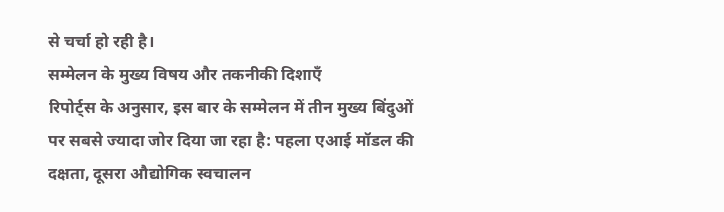से चर्चा हो रही है।
सम्मेलन के मुख्य विषय और तकनीकी दिशाएँ
रिपोर्ट्स के अनुसार, इस बार के सम्मेलन में तीन मुख्य बिंदुओं पर सबसे ज्यादा जोर दिया जा रहा है: पहला एआई मॉडल की दक्षता, दूसरा औद्योगिक स्वचालन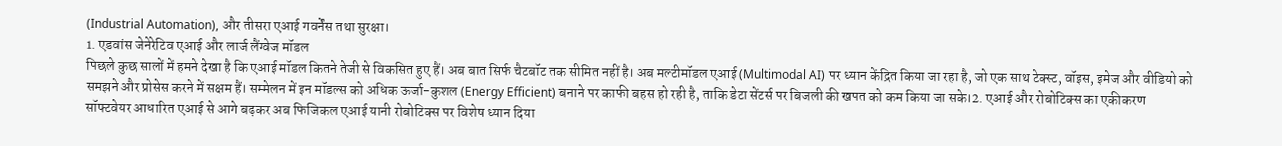(Industrial Automation), और तीसरा एआई गवर्नेंस तथा सुरक्षा।
1. एडवांस जेनेरेटिव एआई और लार्ज लैंग्वेज मॉडल
पिछले कुछ सालों में हमने देखा है कि एआई मॉडल कितने तेजी से विकसित हुए हैं। अब बात सिर्फ चैटबॉट तक सीमित नहीं है। अब मल्टीमॉडल एआई (Multimodal AI) पर ध्यान केंद्रित किया जा रहा है, जो एक साथ टेक्स्ट, वॉइस, इमेज और वीडियो को समझने और प्रोसेस करने में सक्षम हैं। सम्मेलन में इन मॉडल्स को अधिक ऊर्जा-कुशल (Energy Efficient) बनाने पर काफी बहस हो रही है, ताकि डेटा सेंटर्स पर बिजली की खपत को कम किया जा सके।2. एआई और रोबोटिक्स का एकीकरण
सॉफ्टवेयर आधारित एआई से आगे बढ़कर अब फिजिकल एआई यानी रोबोटिक्स पर विशेष ध्यान दिया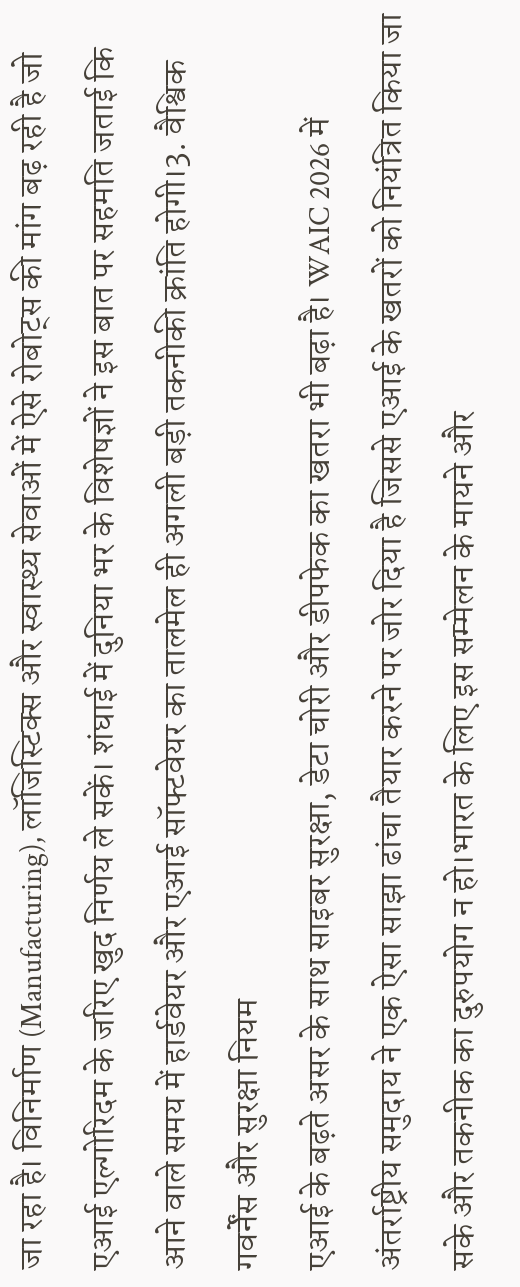जा रहा है। विनिर्माण (Manufacturing), लॉजिस्टिक्स और स्वास्थ्य सेवाओं में ऐसे रोबोट्स की मांग बढ़ रही है जो एआई एल्गोरिदम के जरिए खुद निर्णय ले सकें। शंघाई में दुनिया भर के विशेषज्ञों ने इस बात पर सहमति जताई कि आने वाले समय में हार्डवेयर और एआई सॉफ्टवेयर का तालमेल ही अगली बड़ी तकनीकी क्रांति होगी।3. वैश्विक गवर्नेंस और सुरक्षा नियम
एआई के बढ़ते असर के साथ साइबर सुरक्षा, डेटा चोरी और डीपफेक का खतरा भी बढ़ा है। WAIC 2026 में अंतर्राष्ट्रीय समुदाय ने एक ऐसा साझा ढांचा तैयार करने पर जोर दिया है जिससे एआई के खतरों को नियंत्रित किया जा सके और तकनीक का दुरुपयोग न हो।भारत के लिए इस सम्मेलन के मायने और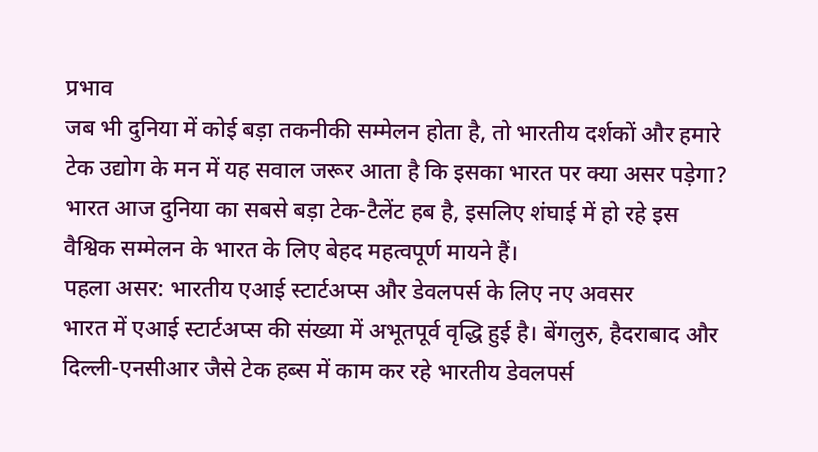प्रभाव
जब भी दुनिया में कोई बड़ा तकनीकी सम्मेलन होता है, तो भारतीय दर्शकों और हमारे टेक उद्योग के मन में यह सवाल जरूर आता है कि इसका भारत पर क्या असर पड़ेगा? भारत आज दुनिया का सबसे बड़ा टेक-टैलेंट हब है, इसलिए शंघाई में हो रहे इस वैश्विक सम्मेलन के भारत के लिए बेहद महत्वपूर्ण मायने हैं।
पहला असर: भारतीय एआई स्टार्टअप्स और डेवलपर्स के लिए नए अवसर
भारत में एआई स्टार्टअप्स की संख्या में अभूतपूर्व वृद्धि हुई है। बेंगलुरु, हैदराबाद और दिल्ली-एनसीआर जैसे टेक हब्स में काम कर रहे भारतीय डेवलपर्स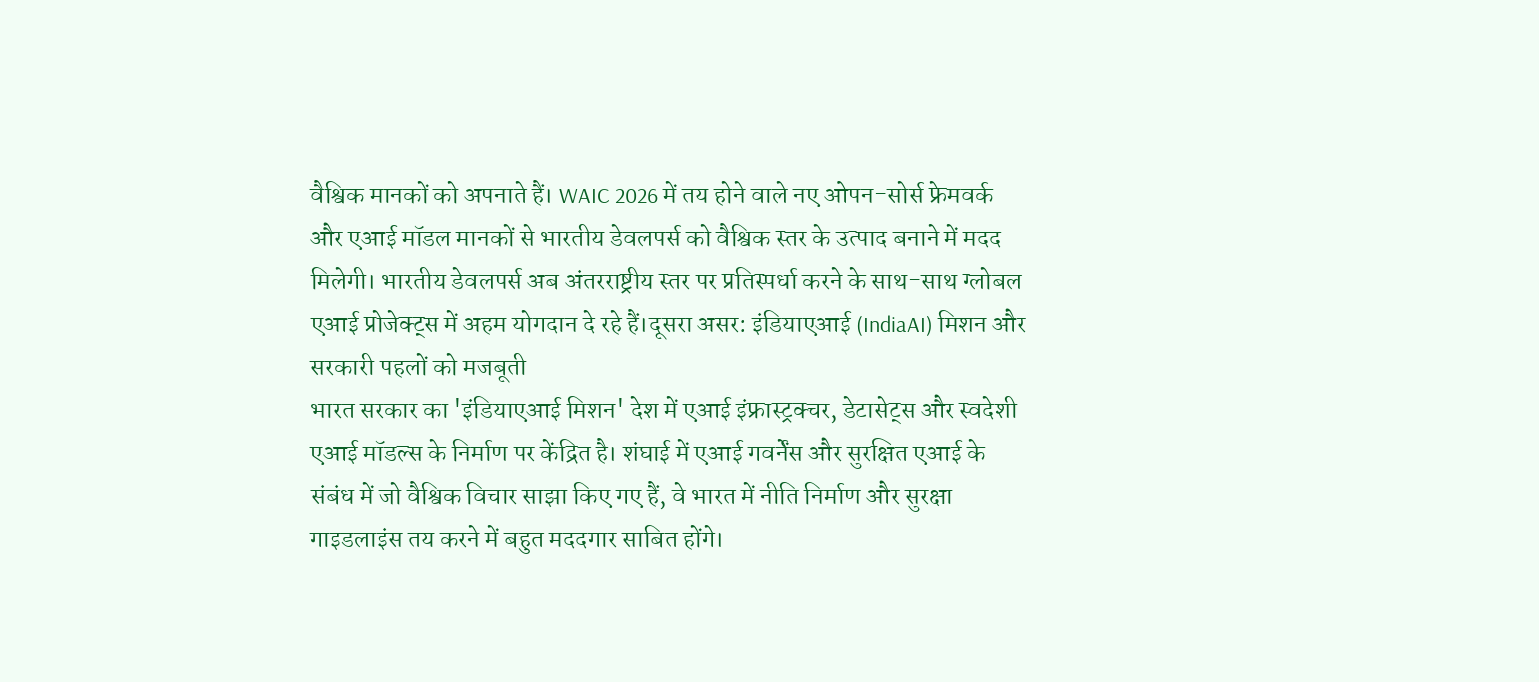वैश्विक मानकों को अपनाते हैं। WAIC 2026 में तय होने वाले नए ओपन-सोर्स फ्रेमवर्क और एआई मॉडल मानकों से भारतीय डेवलपर्स को वैश्विक स्तर के उत्पाद बनाने में मदद मिलेगी। भारतीय डेवलपर्स अब अंतरराष्ट्रीय स्तर पर प्रतिस्पर्धा करने के साथ-साथ ग्लोबल एआई प्रोजेक्ट्स में अहम योगदान दे रहे हैं।दूसरा असर: इंडियाएआई (IndiaAI) मिशन और सरकारी पहलों को मजबूती
भारत सरकार का 'इंडियाएआई मिशन' देश में एआई इंफ्रास्ट्रक्चर, डेटासेट्स और स्वदेशी एआई मॉडल्स के निर्माण पर केंद्रित है। शंघाई में एआई गवर्नेंस और सुरक्षित एआई के संबंध में जो वैश्विक विचार साझा किए गए हैं, वे भारत में नीति निर्माण और सुरक्षा गाइडलाइंस तय करने में बहुत मददगार साबित होंगे।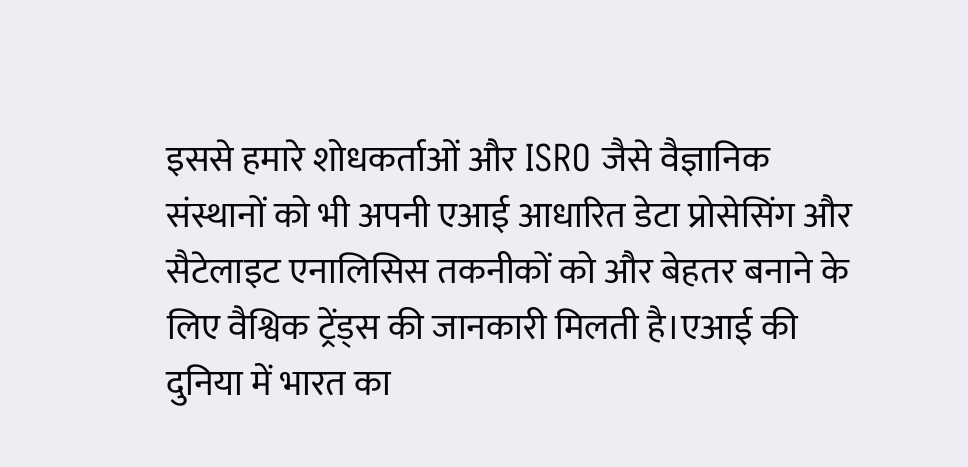इससे हमारे शोधकर्ताओं और ISRO जैसे वैज्ञानिक संस्थानों को भी अपनी एआई आधारित डेटा प्रोसेसिंग और सैटेलाइट एनालिसिस तकनीकों को और बेहतर बनाने के लिए वैश्विक ट्रेंड्स की जानकारी मिलती है।एआई की दुनिया में भारत का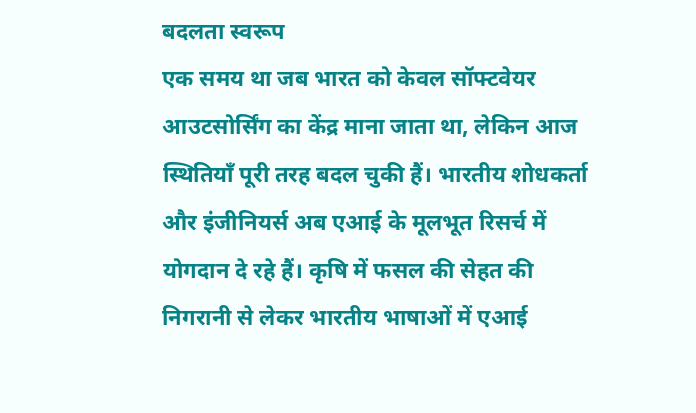बदलता स्वरूप
एक समय था जब भारत को केवल सॉफ्टवेयर आउटसोर्सिंग का केंद्र माना जाता था, लेकिन आज स्थितियाँ पूरी तरह बदल चुकी हैं। भारतीय शोधकर्ता और इंजीनियर्स अब एआई के मूलभूत रिसर्च में योगदान दे रहे हैं। कृषि में फसल की सेहत की निगरानी से लेकर भारतीय भाषाओं में एआई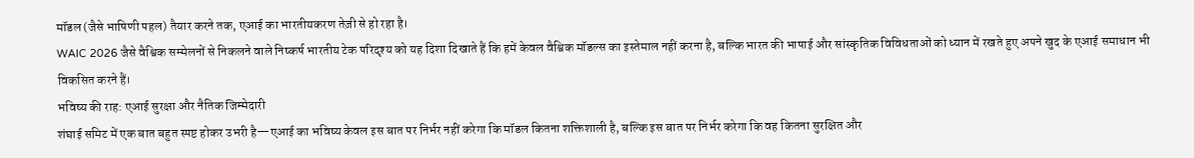मॉडल (जैसे भाषिणी पहल) तैयार करने तक, एआई का भारतीयकरण तेज़ी से हो रहा है।
WAIC 2026 जैसे वैश्विक सम्मेलनों से निकलने वाले निष्कर्ष भारतीय टेक परिदृश्य को यह दिशा दिखाते हैं कि हमें केवल वैश्विक मॉडल्स का इस्तेमाल नहीं करना है, बल्कि भारत की भाषाई और सांस्कृतिक विविधताओं को ध्यान में रखते हुए अपने खुद के एआई समाधान भी विकसित करने हैं।
भविष्य की राह: एआई सुरक्षा और नैतिक जिम्मेदारी
शंघाई समिट में एक बात बहुत स्पष्ट होकर उभरी है—एआई का भविष्य केवल इस बात पर निर्भर नहीं करेगा कि मॉडल कितना शक्तिशाली है, बल्कि इस बात पर निर्भर करेगा कि वह कितना सुरक्षित और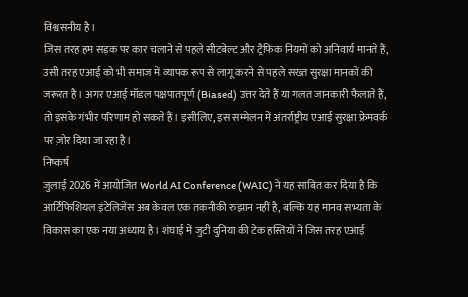विश्वसनीय है।
जिस तरह हम सड़क पर कार चलाने से पहले सीटबेल्ट और ट्रैफिक नियमों को अनिवार्य मानते हैं, उसी तरह एआई को भी समाज में व्यापक रूप से लागू करने से पहले सख्त सुरक्षा मानकों की जरूरत है। अगर एआई मॉडल पक्षपातपूर्ण (Biased) उत्तर देते हैं या गलत जानकारी फैलाते हैं, तो इसके गंभीर परिणाम हो सकते हैं। इसीलिए, इस सम्मेलन में अंतर्राष्ट्रीय एआई सुरक्षा फ्रेमवर्क पर ज़ोर दिया जा रहा है।
निष्कर्ष
जुलाई 2026 में आयोजित World AI Conference (WAIC) ने यह साबित कर दिया है कि आर्टिफिशियल इंटेलिजेंस अब केवल एक तकनीकी रुझान नहीं है, बल्कि यह मानव सभ्यता के विकास का एक नया अध्याय है। शंघाई में जुटी दुनिया की टेक हस्तियों ने जिस तरह एआई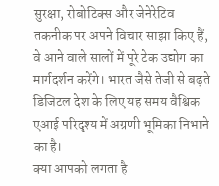सुरक्षा, रोबोटिक्स और जेनेरेटिव तकनीक पर अपने विचार साझा किए हैं, वे आने वाले सालों में पूरे टेक उद्योग का मार्गदर्शन करेंगे। भारत जैसे तेजी से बढ़ते डिजिटल देश के लिए यह समय वैश्विक एआई परिदृश्य में अग्रणी भूमिका निभाने का है।
क्या आपको लगता है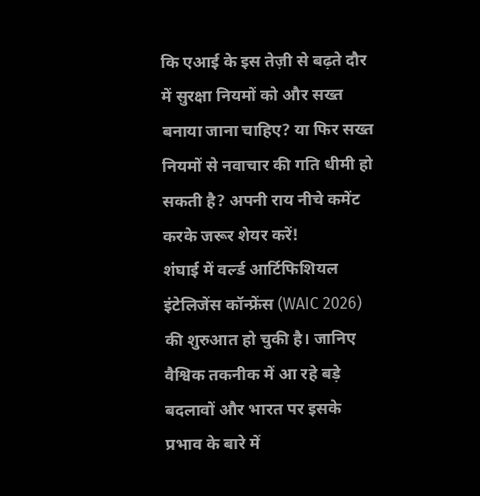कि एआई के इस तेज़ी से बढ़ते दौर में सुरक्षा नियमों को और सख्त बनाया जाना चाहिए? या फिर सख्त नियमों से नवाचार की गति धीमी हो सकती है? अपनी राय नीचे कमेंट करके जरूर शेयर करें!
शंघाई में वर्ल्ड आर्टिफिशियल इंटेलिजेंस कॉन्फ्रेंस (WAIC 2026) की शुरुआत हो चुकी है। जानिए वैश्विक तकनीक में आ रहे बड़े बदलावों और भारत पर इसके प्रभाव के बारे में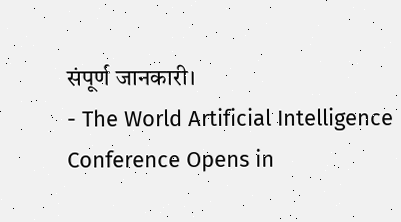संपूर्ण जानकारी।
- The World Artificial Intelligence Conference Opens in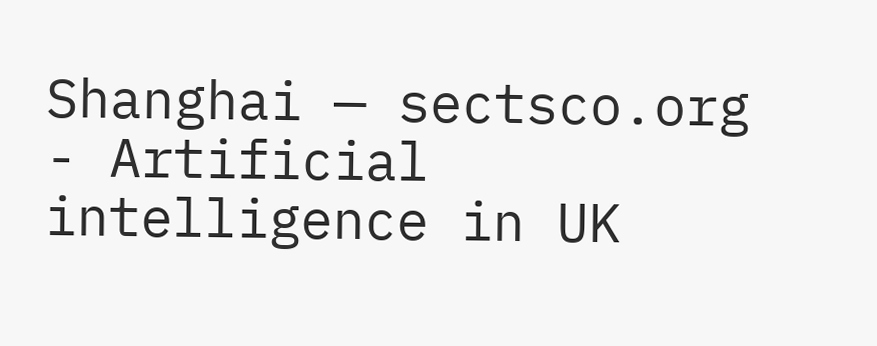Shanghai — sectsco.org
- Artificial intelligence in UK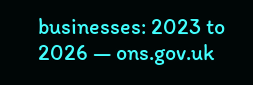businesses: 2023 to 2026 — ons.gov.uk